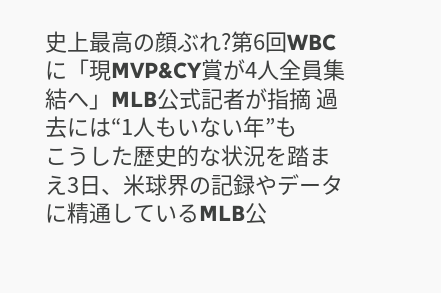史上最高の顔ぶれ?第6回WBCに「現MVP&CY賞が4人全員集結へ」MLB公式記者が指摘 過去には“1人もいない年”も
こうした歴史的な状況を踏まえ3日、米球界の記録やデータに精通しているMLB公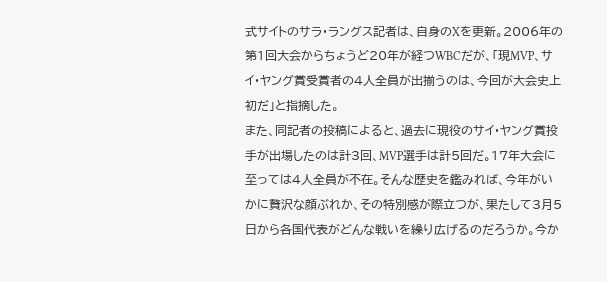式サイトのサラ・ラングス記者は、自身のXを更新。2006年の第1回大会からちょうど20年が経つWBCだが、「現MVP、サイ・ヤング賞受賞者の4人全員が出揃うのは、今回が大会史上初だ」と指摘した。
また、同記者の投稿によると、過去に現役のサイ・ヤング賞投手が出場したのは計3回、MVP選手は計5回だ。17年大会に至っては4人全員が不在。そんな歴史を鑑みれば、今年がいかに贅沢な顔ぶれか、その特別感が際立つが、果たして3月5日から各国代表がどんな戦いを繰り広げるのだろうか。今か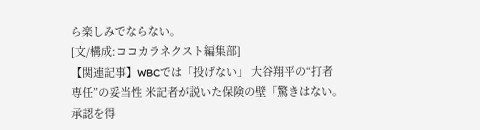ら楽しみでならない。
[文/構成:ココカラネクスト編集部]
【関連記事】WBCでは「投げない」 大谷翔平の“打者専任”の妥当性 米記者が説いた保険の壁「驚きはない。承認を得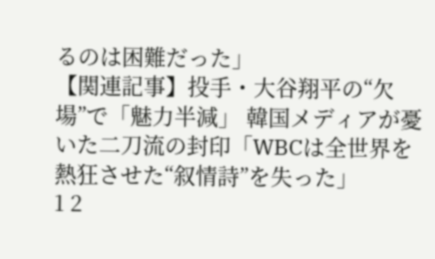るのは困難だった」
【関連記事】投手・大谷翔平の“欠場”で「魅力半減」 韓国メディアが憂いた二刀流の封印「WBCは全世界を熱狂させた“叙情詩”を失った」
1 2